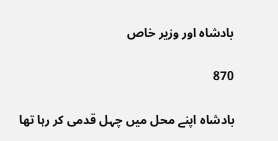بادشاہ اور وزیر خاص

870

بادشاہ اپنے محل میں چہل قدمی کر رہا تھا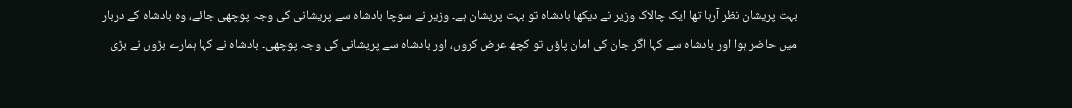بہت پریشان نظر آرہا تھا ایک چالاک وزیر نے دیکھا بادشاہ تو بہت پریشان ہے۔ وزیر نے سوچا بادشاہ سے پریشانی کی وجہ پوچھی جائے، وہ بادشاہ کے دربار میں حاضر ہوا اور بادشاہ سے کہا اگر جان کی امان پاؤں تو کچھ عرض کروں، اور بادشاہ سے پریشانی کی وجہ پوچھی۔ بادشاہ نے کہا ہمارے بڑوں نے بڑی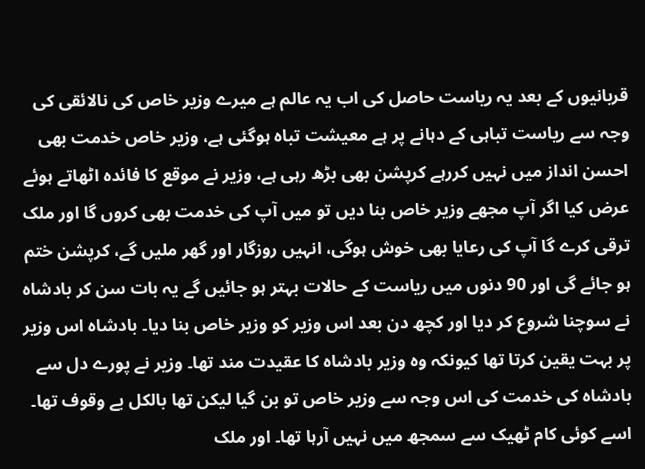قربانیوں کے بعد یہ ریاست حاصل کی اب یہ عالم ہے میرے وزیر خاص کی نالائقی کی وجہ سے ریاست تباہی کے دہانے پر ہے معیشت تباہ ہوگئی ہے، وزیر خاص خدمت بھی احسن انداز میں نہیں کررہے کرپشن بھی بڑھ رہی ہے، وزیر نے موقع کا فائدہ اٹھاتے ہوئے عرض کیا اگر آپ مجھے وزیر خاص بنا دیں تو میں آپ کی خدمت بھی کروں گا اور ملک ترقی کرے گا آپ کی رعایا بھی خوش ہوگی، انہیں روزگار اور گھر ملیں گے، کرپشن ختم ہو جائے گی اور 90 دنوں میں ریاست کے حالات بہتر ہو جائیں گے یہ بات سن کر بادشاہ نے سوچنا شروع کر دیا اور کچھ دن بعد اس وزیر کو وزیر خاص بنا دیا۔ بادشاہ اس وزیر پر بہت یقین کرتا تھا کیونکہ وہ وزیر بادشاہ کا عقیدت مند تھا۔ وزیر نے پورے دل سے بادشاہ کی خدمت کی اس وجہ سے وزیر خاص تو بن گیا لیکن تھا بالکل بے وقوف تھا۔ اسے کوئی کام ٹھیک سے سمجھ میں نہیں آرہا تھا۔ اور ملک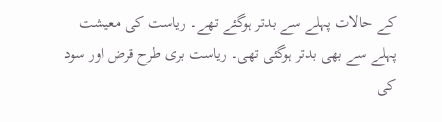کے حالات پہلے سے بدتر ہوگئے تھے۔ ریاست کی معیشت پہلے سے بھی بدتر ہوگئی تھی۔ ریاست بری طرح قرض اور سود کی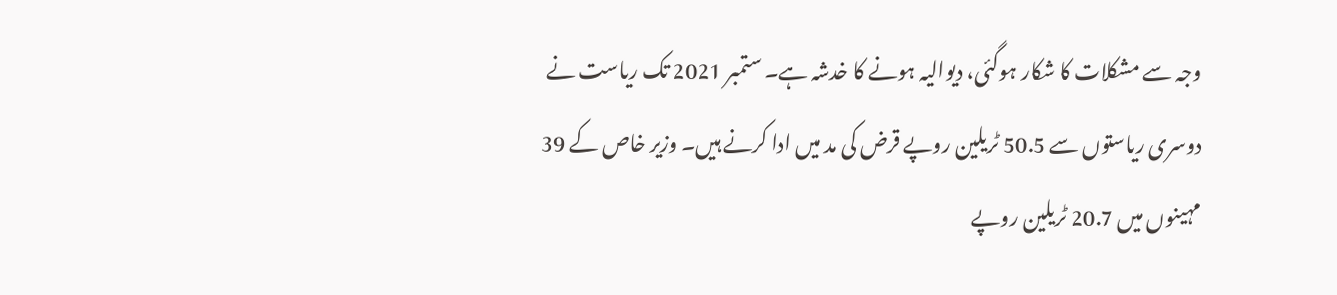وجہ سے مشکلات کا شکار ہوگئی، دیوالیہ ہونے کا خدشہ ہے۔ ستمبر 2021 تک ریاست نے دوسری ریاستوں سے 50.5 ٹریلین روپے قرض کی مد میں ادا کرنے ہیں۔ وزیر خاص کے 39 مہینوں میں 20.7 ٹریلین روپے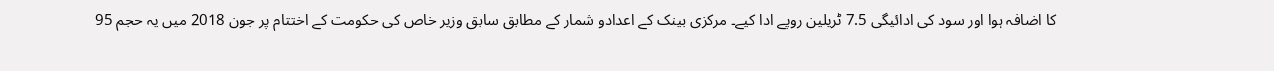کا اضافہ ہوا اور سود کی ادائیگی 7.5 ٹریلین روپے ادا کیے۔ مرکزی بینک کے اعدادو شمار کے مطابق سابق وزیر خاص کی حکومت کے اختتام پر جون 2018 میں یہ حجم 95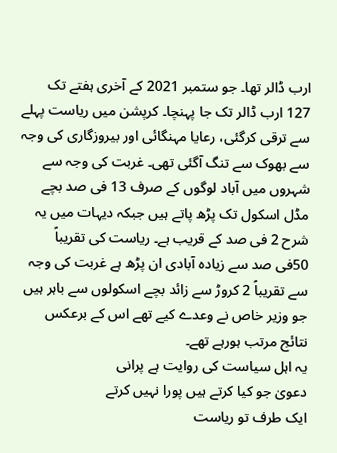ارب ڈالر تھا۔ جو ستمبر 2021 کے آخری ہفتے تک 127 ارب ڈالر تک جا پہنچا۔ کرپشن میں ریاست پہلے سے ترقی کرگئی، رعایا مہنگائی اور بیروزگاری کی وجہ سے بھوک سے تنگ آگئی تھی۔ غربت کی وجہ سے شہروں میں آباد لوگوں کے صرف 13 فی صد بچے مڈل اسکول تک پڑھ پاتے ہیں جبکہ دیہات میں یہ شرح 2 فی صد کے قریب ہے۔ ریاست کی تقریباً 50فی صد سے زیادہ آبادی ان پڑھ ہے غربت کی وجہ سے تقریباً 2 کروڑ سے زائد بچے اسکولوں سے باہر ہیں جو وزیر خاص نے وعدے کیے تھے اس کے برعکس نتائج مرتب ہورہے تھے۔
یہ اہل سیاست کی روایت ہے پرانی
دعویٰ جو کیا کرتے ہیں پورا نہیں کرتے
ایک طرف تو ریاست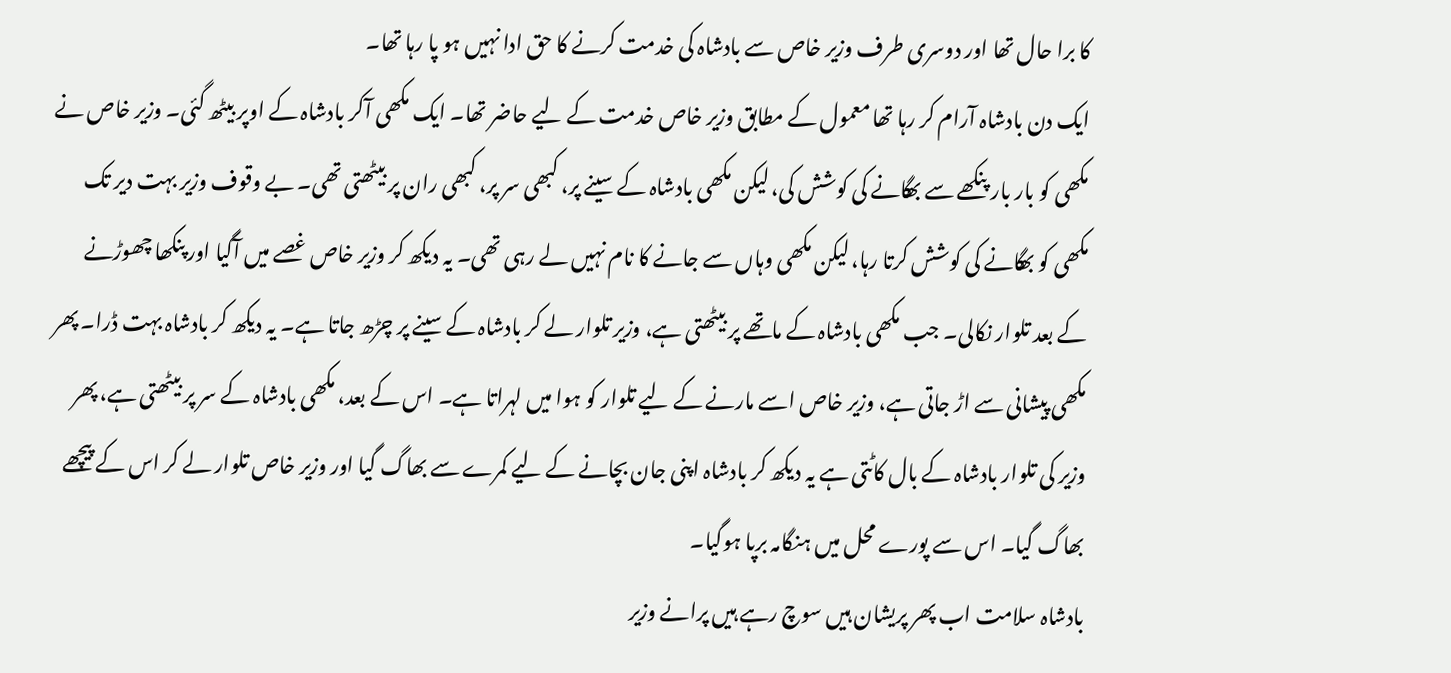کا برا حال تھا اور دوسری طرف وزیر خاص سے بادشاہ کی خدمت کرنے کا حق ادا نہیں ہو پا رہا تھا۔
ایک دن بادشاہ آرام کر رہا تھا معمول کے مطابق وزیر خاص خدمت کے لیے حاضر تھا۔ ایک مکھی آکر بادشاہ کے اوپر بیٹھ گئی۔ وزیر خاص نے مکھی کو بار بار پنکھے سے بھگانے کی کوشش کی، لیکن مکھی بادشاہ کے سینے پر، کبھی سر پر، کبھی ران پر بیٹھتی تھی۔ بے وقوف وزیر بہت دیر تک مکھی کو بھگانے کی کوشش کرتا رہا، لیکن مکھی وہاں سے جانے کا نام نہیں لے رہی تھی۔ یہ دیکھ کر وزیر خاص غصے میں آگیا اور پنکھا چھوڑنے کے بعد تلوار نکالی۔ جب مکھی بادشاہ کے ماتھے پر بیٹھتی ہے، وزیر تلوار لے کر بادشاہ کے سینے پر چڑھ جاتا ہے۔ یہ دیکھ کر بادشاہ بہت ڈرا۔ پھر مکھی پیشانی سے اڑ جاتی ہے، وزیر خاص اسے مارنے کے لیے تلوار کو ہوا میں لہراتا ہے۔ اس کے بعد، مکھی بادشاہ کے سر پر بیٹھتی ہے، پھر وزیر کی تلوار بادشاہ کے بال کاٹتی ہے یہ دیکھ کر بادشاہ اپنی جان بچانے کے لیے کمرے سے بھاگ گیا اور وزیر خاص تلوار لے کر اس کے پیچھے بھاگ گیا۔ اس سے پورے محل میں ہنگامہ برپا ہوگیا۔
بادشاہ سلامت اب پھر پریشان ہیں سوچ رہے ہیں پرانے وزیر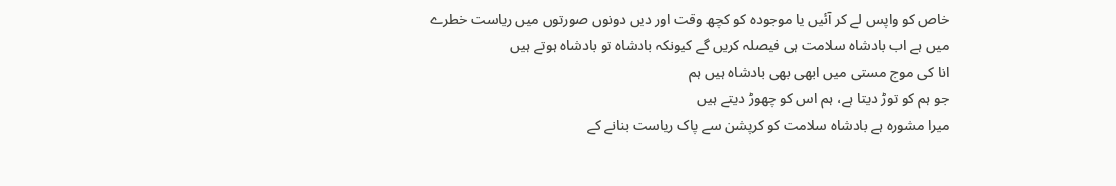خاص کو واپس لے کر آئیں یا موجودہ کو کچھ وقت اور دیں دونوں صورتوں میں ریاست خطرے میں ہے اب بادشاہ سلامت ہی فیصلہ کریں گے کیونکہ بادشاہ تو بادشاہ ہوتے ہیں
انا کی موج مستی میں ابھی بھی بادشاہ ہیں ہم
جو ہم کو توڑ دیتا ہے، ہم اس کو چھوڑ دیتے ہیں
میرا مشورہ ہے بادشاہ سلامت کو کرپشن سے پاک ریاست بنانے کے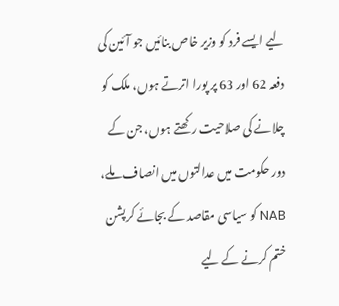لیے ایسے فرد کو وزیر خاص بنائیں جو آئین کی دفعہ 62 اور 63 پر پورا اترتے ہوں، ملک کو چلانے کی صلاحیت رکھتے ہوں، جن کے دور حکومت میں عدالتوں میں انصاف ملے، NAB کو سیاسی مقاصد کے بجائے کرپشن ختم کرنے کے لیے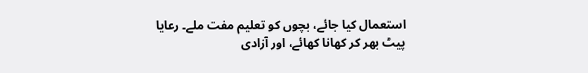استعمال کیا جائے، بچوں کو تعلیم مفت ملے۔ رعایا پیٹ بھر کر کھانا کھائے، اور آزادی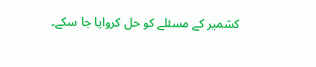کشمیر کے مسئلے کو حل کروایا جا سکے۔